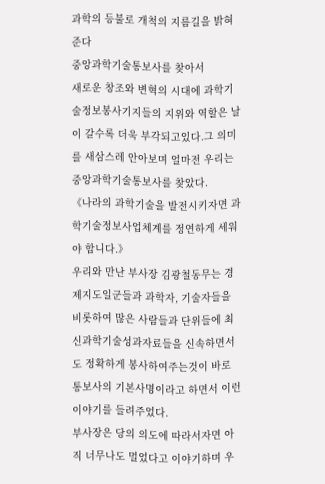과학의 등불로 개척의 지름길을 밝혀준다
중앙과학기술통보사를 찾아서
새로운 창조와 변혁의 시대에 과학기술정보봉사기지들의 지위와 역할은 날이 갈수록 더욱 부각되고있다.그 의미를 새삼스레 안아보며 얼마전 우리는 중앙과학기술통보사를 찾았다.
《나라의 과학기술을 발전시키자면 과학기술정보사업체계를 정연하게 세워야 합니다.》
우리와 만난 부사장 김광철동무는 경제지도일군들과 과학자, 기술자들을 비롯하여 많은 사람들과 단위들에 최신과학기술성과자료들을 신속하면서도 정확하게 봉사하여주는것이 바로 통보사의 기본사명이라고 하면서 이런 이야기를 들려주었다.
부사장은 당의 의도에 따라서자면 아직 너무나도 멀었다고 이야기하며 우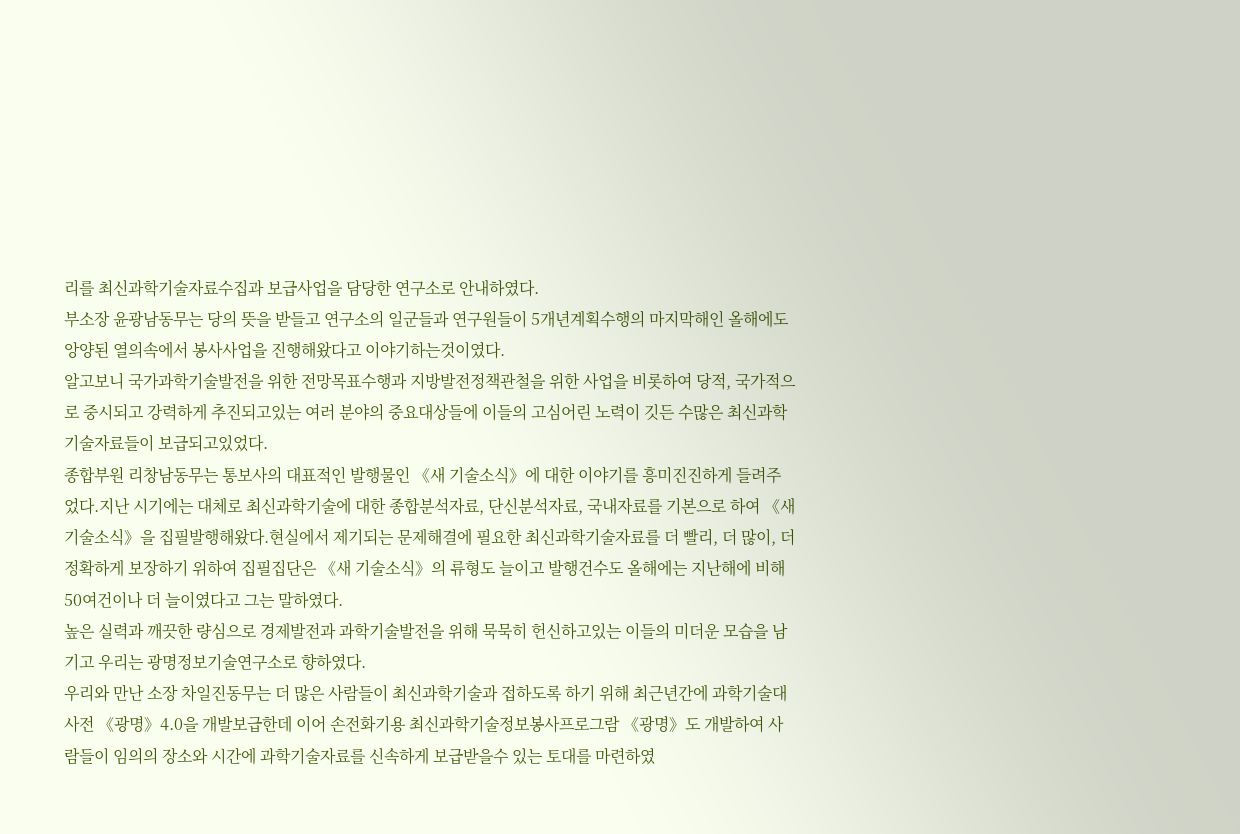리를 최신과학기술자료수집과 보급사업을 담당한 연구소로 안내하였다.
부소장 윤광남동무는 당의 뜻을 받들고 연구소의 일군들과 연구원들이 5개년계획수행의 마지막해인 올해에도 앙양된 열의속에서 봉사사업을 진행해왔다고 이야기하는것이였다.
알고보니 국가과학기술발전을 위한 전망목표수행과 지방발전정책관철을 위한 사업을 비롯하여 당적, 국가적으로 중시되고 강력하게 추진되고있는 여러 분야의 중요대상들에 이들의 고심어린 노력이 깃든 수많은 최신과학기술자료들이 보급되고있었다.
종합부원 리창남동무는 통보사의 대표적인 발행물인 《새 기술소식》에 대한 이야기를 흥미진진하게 들려주었다.지난 시기에는 대체로 최신과학기술에 대한 종합분석자료, 단신분석자료, 국내자료를 기본으로 하여 《새 기술소식》을 집필발행해왔다.현실에서 제기되는 문제해결에 필요한 최신과학기술자료를 더 빨리, 더 많이, 더 정확하게 보장하기 위하여 집필집단은 《새 기술소식》의 류형도 늘이고 발행건수도 올해에는 지난해에 비해 50여건이나 더 늘이였다고 그는 말하였다.
높은 실력과 깨끗한 량심으로 경제발전과 과학기술발전을 위해 묵묵히 헌신하고있는 이들의 미더운 모습을 남기고 우리는 광명정보기술연구소로 향하였다.
우리와 만난 소장 차일진동무는 더 많은 사람들이 최신과학기술과 접하도록 하기 위해 최근년간에 과학기술대사전 《광명》4.0을 개발보급한데 이어 손전화기용 최신과학기술정보봉사프로그람 《광명》도 개발하여 사람들이 임의의 장소와 시간에 과학기술자료를 신속하게 보급받을수 있는 토대를 마련하였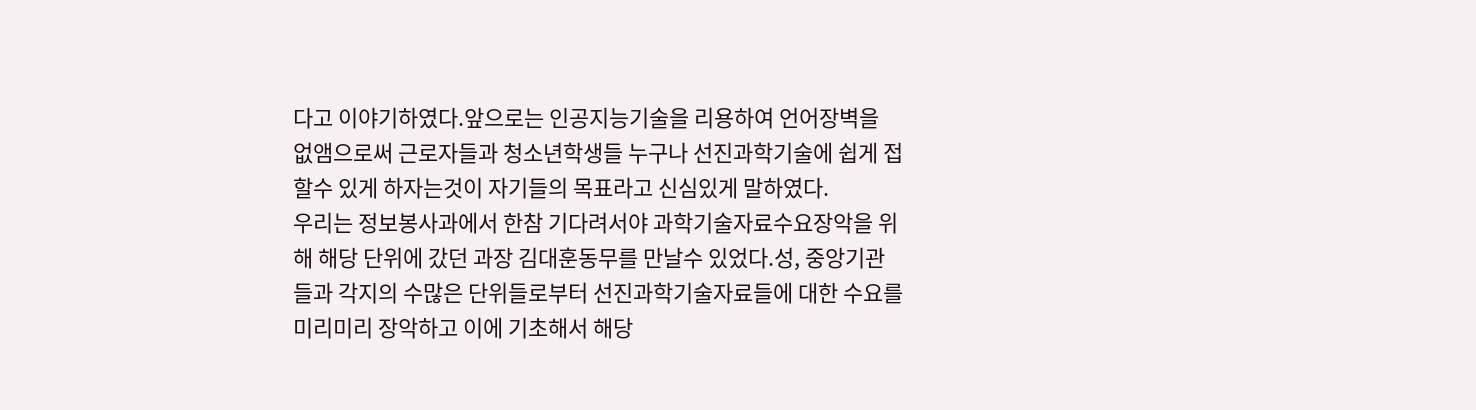다고 이야기하였다.앞으로는 인공지능기술을 리용하여 언어장벽을 없앰으로써 근로자들과 청소년학생들 누구나 선진과학기술에 쉽게 접할수 있게 하자는것이 자기들의 목표라고 신심있게 말하였다.
우리는 정보봉사과에서 한참 기다려서야 과학기술자료수요장악을 위해 해당 단위에 갔던 과장 김대훈동무를 만날수 있었다.성, 중앙기관들과 각지의 수많은 단위들로부터 선진과학기술자료들에 대한 수요를 미리미리 장악하고 이에 기초해서 해당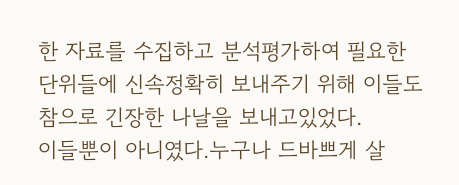한 자료를 수집하고 분석평가하여 필요한 단위들에 신속정확히 보내주기 위해 이들도 참으로 긴장한 나날을 보내고있었다.
이들뿐이 아니였다.누구나 드바쁘게 살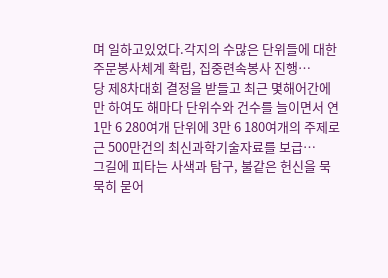며 일하고있었다.각지의 수많은 단위들에 대한 주문봉사체계 확립, 집중련속봉사 진행…
당 제8차대회 결정을 받들고 최근 몇해어간에만 하여도 해마다 단위수와 건수를 늘이면서 연 1만 6 280여개 단위에 3만 6 180여개의 주제로 근 500만건의 최신과학기술자료를 보급…
그길에 피타는 사색과 탐구, 불같은 헌신을 묵묵히 묻어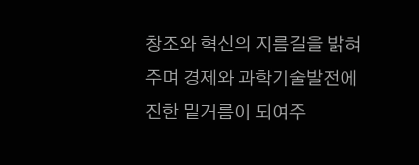창조와 혁신의 지름길을 밝혀주며 경제와 과학기술발전에 진한 밑거름이 되여주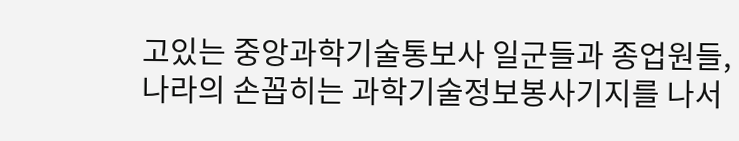고있는 중앙과학기술통보사 일군들과 종업원들,
나라의 손꼽히는 과학기술정보봉사기지를 나서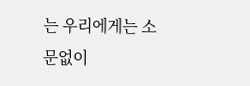는 우리에게는 소문없이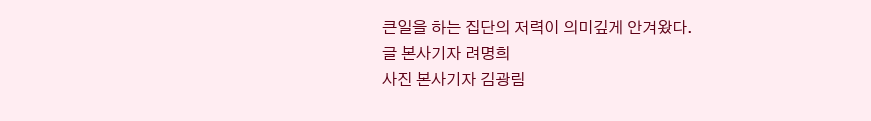큰일을 하는 집단의 저력이 의미깊게 안겨왔다.
글 본사기자 려명희
사진 본사기자 김광림